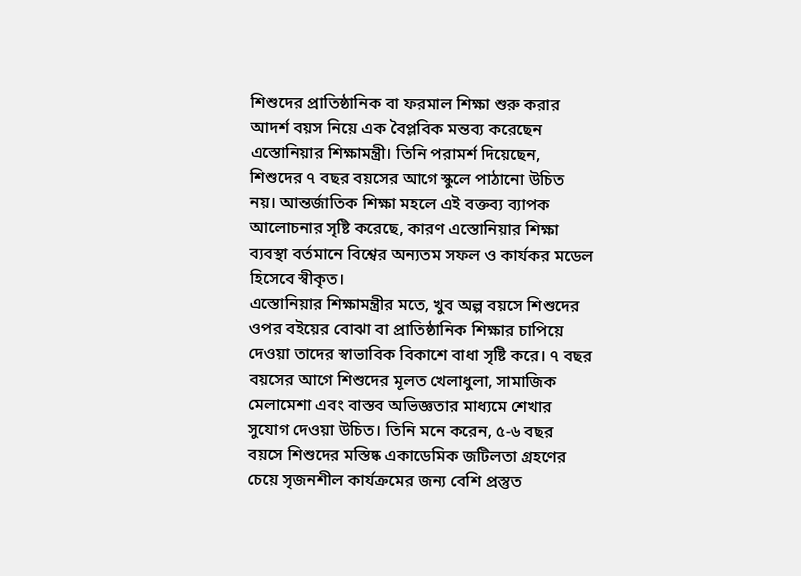শিশুদের প্রাতিষ্ঠানিক বা ফরমাল শিক্ষা শুরু করার আদর্শ বয়স নিয়ে এক বৈপ্লবিক মন্তব্য করেছেন এস্তোনিয়ার শিক্ষামন্ত্রী। তিনি পরামর্শ দিয়েছেন, শিশুদের ৭ বছর বয়সের আগে স্কুলে পাঠানো উচিত নয়। আন্তর্জাতিক শিক্ষা মহলে এই বক্তব্য ব্যাপক আলোচনার সৃষ্টি করেছে, কারণ এস্তোনিয়ার শিক্ষা ব্যবস্থা বর্তমানে বিশ্বের অন্যতম সফল ও কার্যকর মডেল হিসেবে স্বীকৃত।
এস্তোনিয়ার শিক্ষামন্ত্রীর মতে, খুব অল্প বয়সে শিশুদের ওপর বইয়ের বোঝা বা প্রাতিষ্ঠানিক শিক্ষার চাপিয়ে দেওয়া তাদের স্বাভাবিক বিকাশে বাধা সৃষ্টি করে। ৭ বছর বয়সের আগে শিশুদের মূলত খেলাধুলা, সামাজিক মেলামেশা এবং বাস্তব অভিজ্ঞতার মাধ্যমে শেখার সুযোগ দেওয়া উচিত। তিনি মনে করেন, ৫-৬ বছর বয়সে শিশুদের মস্তিষ্ক একাডেমিক জটিলতা গ্রহণের চেয়ে সৃজনশীল কার্যক্রমের জন্য বেশি প্রস্তুত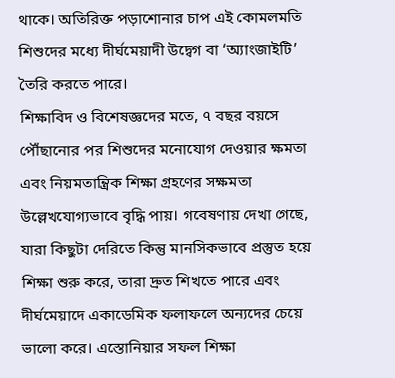থাকে। অতিরিক্ত পড়াশোনার চাপ এই কোমলমতি শিশুদের মধ্যে দীর্ঘমেয়াদী উদ্বেগ বা ‘অ্যাংজাইটি’ তৈরি করতে পারে।
শিক্ষাবিদ ও বিশেষজ্ঞদের মতে, ৭ বছর বয়সে পৌঁছানোর পর শিশুদের মনোযোগ দেওয়ার ক্ষমতা এবং নিয়মতান্ত্রিক শিক্ষা গ্রহণের সক্ষমতা উল্লেখযোগ্যভাবে বৃদ্ধি পায়। গবেষণায় দেখা গেছে, যারা কিছুটা দেরিতে কিন্তু মানসিকভাবে প্রস্তুত হয়ে শিক্ষা শুরু করে, তারা দ্রুত শিখতে পারে এবং দীর্ঘমেয়াদে একাডেমিক ফলাফলে অন্যদের চেয়ে ভালো করে। এস্তোনিয়ার সফল শিক্ষা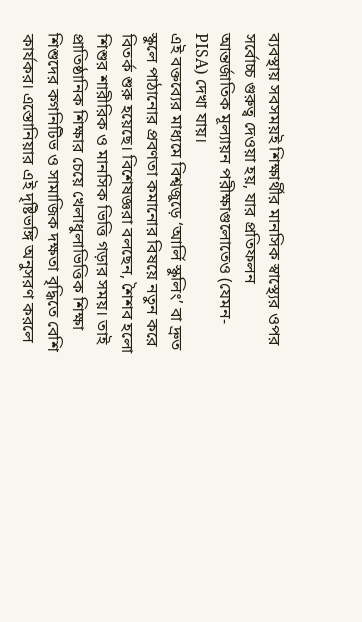ব্যবস্থায় সবসময়ই শিক্ষার্থীর মানসিক স্বাস্থ্যের ওপর সর্বোচ্চ গুরুত্ব দেওয়া হয়, যার প্রতিফলন আন্তর্জাতিক মূল্যায়ন পরীক্ষাগুলোতেও (যেমন- PISA) দেখা যায়।
এই বক্তব্যের মাধ্যমে বিশ্বজুড়ে ‘আর্লি স্কুলিং’ বা দ্রুত স্কুলে পাঠানোর প্রবণতা কমানোর বিষয়ে নতুন করে বিতর্ক শুরু হয়েছে। বিশেষজ্ঞরা বলছেন, শৈশব হলো শিশুর শারীরিক ও মানসিক ভিত্তি গড়ার সময়। তাই প্রাতিষ্ঠানিক শিক্ষার চেয়ে খেলাধুলাভিত্তিক শিক্ষা শিশুদের কগনিটিভ ও সামাজিক দক্ষতা বৃদ্ধিতে বেশি কার্যকর। এস্তোনিয়ার এই দৃষ্টিভঙ্গি অনুসরণ করলে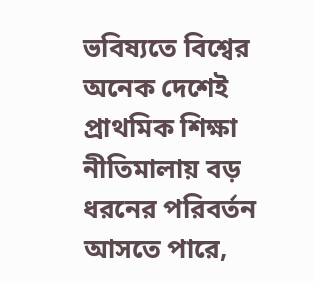ভবিষ্যতে বিশ্বের অনেক দেশেই প্রাথমিক শিক্ষা নীতিমালায় বড় ধরনের পরিবর্তন আসতে পারে,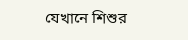যেখানে শিশুর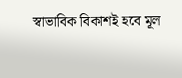স্বাভাবিক বিকাশই হবে মূল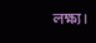লক্ষ্য।